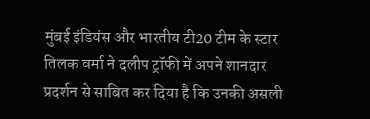मुंबई इंडियंस और भारतीय टी20 टीम के स्टार तिलक वर्मा ने दलीप ट्रॉफी में अपने शानदार प्रदर्शन से साबित कर दिया है कि उनकी असली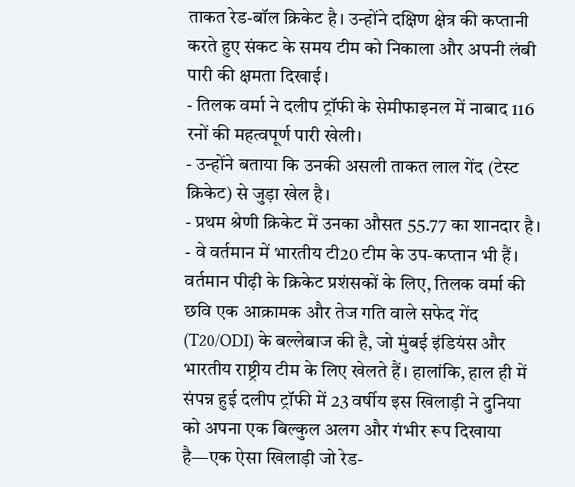ताकत रेड-बॉल क्रिकेट है। उन्होंने दक्षिण क्षेत्र की कप्तानी करते हुए संकट के समय टीम को निकाला और अपनी लंबी पारी की क्षमता दिखाई।
- तिलक वर्मा ने दलीप ट्रॉफी के सेमीफाइनल में नाबाद 116 रनों की महत्वपूर्ण पारी खेली।
- उन्होंने बताया कि उनकी असली ताकत लाल गेंद (टेस्ट क्रिकेट) से जुड़ा खेल है।
- प्रथम श्रेणी क्रिकेट में उनका औसत 55.77 का शानदार है।
- वे वर्तमान में भारतीय टी20 टीम के उप-कप्तान भी हैं।
वर्तमान पीढ़ी के क्रिकेट प्रशंसकों के लिए, तिलक वर्मा की छवि एक आक्रामक और तेज गति वाले सफेद गेंद (T20/ODI) के बल्लेबाज की है, जो मुंबई इंडियंस और भारतीय राष्ट्रीय टीम के लिए खेलते हैं। हालांकि, हाल ही में संपन्न हुई दलीप ट्रॉफी में 23 वर्षीय इस खिलाड़ी ने दुनिया को अपना एक बिल्कुल अलग और गंभीर रूप दिखाया है—एक ऐसा खिलाड़ी जो रेड-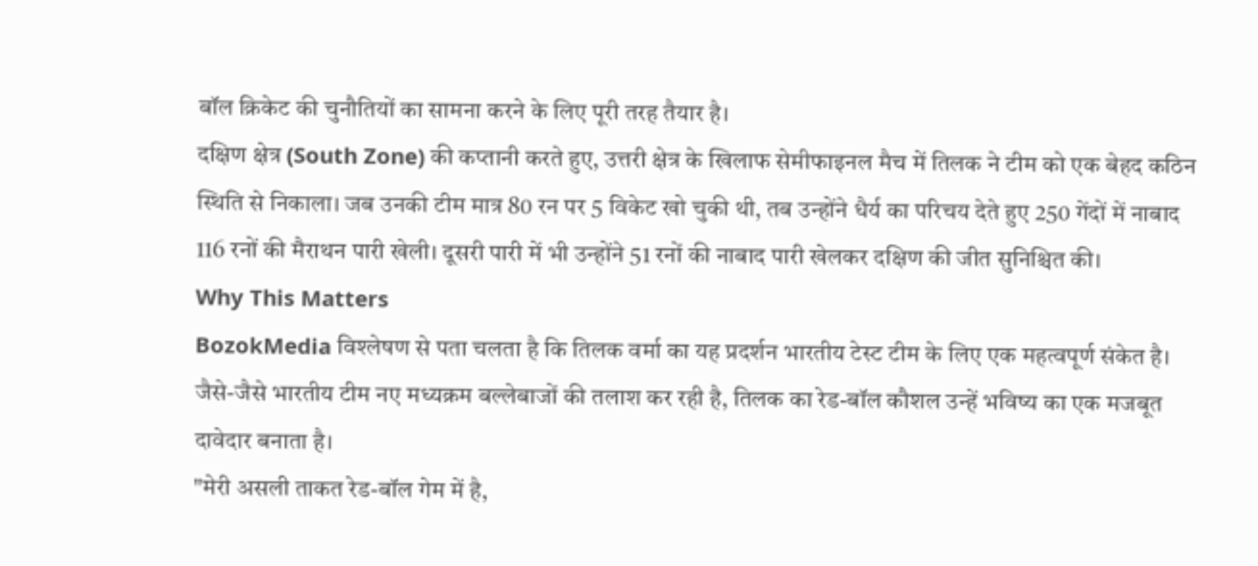बॉल क्रिकेट की चुनौतियों का सामना करने के लिए पूरी तरह तैयार है।
दक्षिण क्षेत्र (South Zone) की कप्तानी करते हुए, उत्तरी क्षेत्र के खिलाफ सेमीफाइनल मैच में तिलक ने टीम को एक बेहद कठिन स्थिति से निकाला। जब उनकी टीम मात्र 80 रन पर 5 विकेट खो चुकी थी, तब उन्होंने धैर्य का परिचय देते हुए 250 गेंदों में नाबाद 116 रनों की मैराथन पारी खेली। दूसरी पारी में भी उन्होंने 51 रनों की नाबाद पारी खेलकर दक्षिण की जीत सुनिश्चित की।
Why This Matters
BozokMedia विश्लेषण से पता चलता है कि तिलक वर्मा का यह प्रदर्शन भारतीय टेस्ट टीम के लिए एक महत्वपूर्ण संकेत है। जैसे-जैसे भारतीय टीम नए मध्यक्रम बल्लेबाजों की तलाश कर रही है, तिलक का रेड-बॉल कौशल उन्हें भविष्य का एक मजबूत दावेदार बनाता है।
"मेरी असली ताकत रेड-बॉल गेम में है,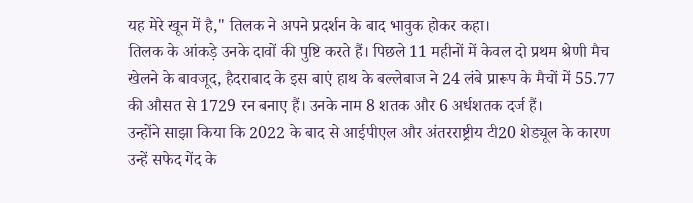यह मेरे खून में है," तिलक ने अपने प्रदर्शन के बाद भावुक होकर कहा।
तिलक के आंकड़े उनके दावों की पुष्टि करते हैं। पिछले 11 महीनों में केवल दो प्रथम श्रेणी मैच खेलने के बावजूद, हैदराबाद के इस बाएं हाथ के बल्लेबाज ने 24 लंबे प्रारूप के मैचों में 55.77 की औसत से 1729 रन बनाए हैं। उनके नाम 8 शतक और 6 अर्धशतक दर्ज हैं।
उन्होंने साझा किया कि 2022 के बाद से आईपीएल और अंतरराष्ट्रीय टी20 शेड्यूल के कारण उन्हें सफेद गेंद के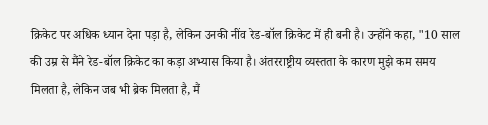क्रिकेट पर अधिक ध्यान देना पड़ा है, लेकिन उनकी नींव रेड-बॉल क्रिकेट में ही बनी है। उन्होंने कहा, "10 साल की उम्र से मैंने रेड-बॉल क्रिकेट का कड़ा अभ्यास किया है। अंतरराष्ट्रीय व्यस्तता के कारण मुझे कम समय मिलता है, लेकिन जब भी ब्रेक मिलता है, मैं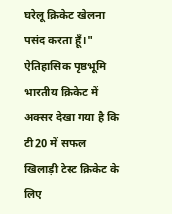घरेलू क्रिकेट खेलना पसंद करता हूँ।"
ऐतिहासिक पृष्ठभूमि
भारतीय क्रिकेट में अक्सर देखा गया है कि टी20 में सफल खिलाड़ी टेस्ट क्रिकेट के लिए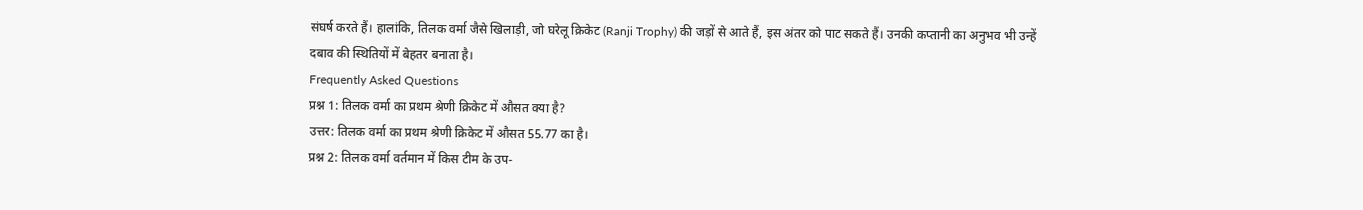संघर्ष करते हैं। हालांकि, तिलक वर्मा जैसे खिलाड़ी, जो घरेलू क्रिकेट (Ranji Trophy) की जड़ों से आते हैं, इस अंतर को पाट सकते हैं। उनकी कप्तानी का अनुभव भी उन्हें दबाव की स्थितियों में बेहतर बनाता है।
Frequently Asked Questions
प्रश्न 1: तिलक वर्मा का प्रथम श्रेणी क्रिकेट में औसत क्या है?
उत्तर: तिलक वर्मा का प्रथम श्रेणी क्रिकेट में औसत 55.77 का है।
प्रश्न 2: तिलक वर्मा वर्तमान में किस टीम के उप-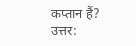कप्तान हैं?
उत्तर: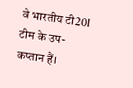वे भारतीय टी20I टीम के उप-कप्तान हैं।